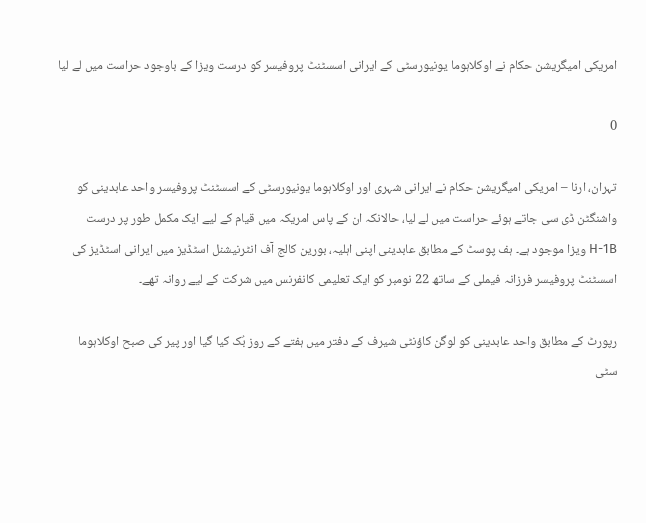امریکی امیگریشن حکام نے اوکلاہوما یونیورسٹی کے ایرانی اسسٹنٹ پروفیسر کو درست ویزا کے باوجود حراست میں لے لیا

0

تہران، ارنا – امریکی امیگریشن حکام نے ایرانی شہری اور اوکلاہوما یونیورسٹی کے اسسٹنٹ پروفیسر واحد عابدینی کو واشنگٹن ڈی سی جاتے ہوئے حراست میں لے لیا، حالانکہ ان کے پاس امریکہ میں قیام کے لیے ایک مکمل طور پر درست H-1B ویزا موجود ہے۔ ہف پوسٹ کے مطابق عابدینی اپنی اہلیہ، بورین کالج آف انٹرنیشنل اسٹڈیز میں ایرانی اسٹڈیز کی اسسٹنٹ پروفیسر فرزانہ فیملی کے ساتھ 22 نومبر کو ایک تعلیمی کانفرنس میں شرکت کے لیے روانہ تھے۔

رپورٹ کے مطابق واحد عابدینی کو لوگن کاؤنٹی شیرف کے دفتر میں ہفتے کے روز بُک کیا گیا اور پیر کی صبح اوکلاہوما سٹی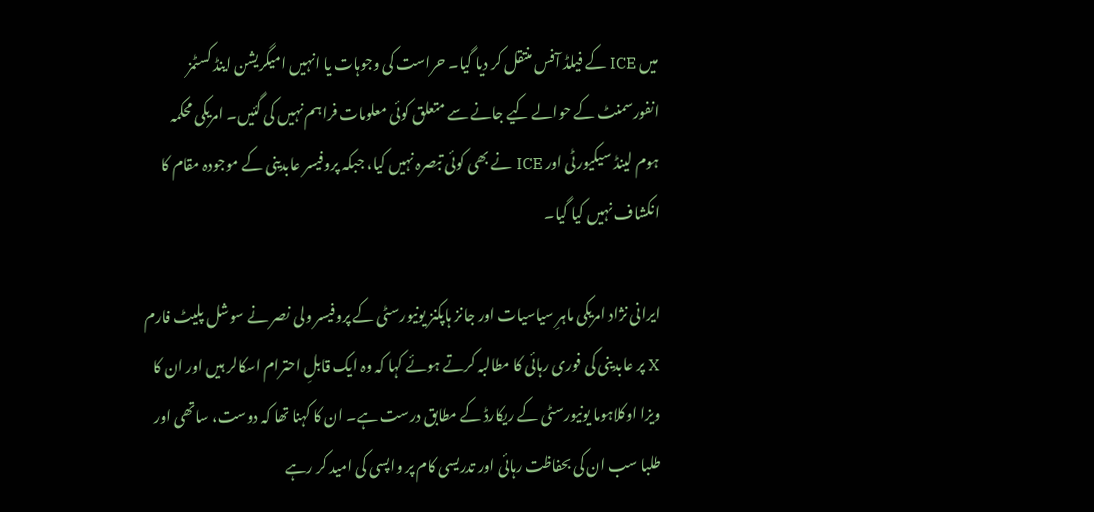میں ICE کے فیلڈ آفس منتقل کر دیا گیا۔ حراست کی وجوہات یا انہیں امیگریشن اینڈ کسٹمز انفورسمنٹ کے حوالے کیے جانے سے متعلق کوئی معلومات فراہم نہیں کی گئیں۔ امریکی محکمہ ہوم لینڈ سیکیورٹی اور ICE نے بھی کوئی تبصرہ نہیں کیا، جبکہ پروفیسر عابدینی کے موجودہ مقام کا انکشاف نہیں کیا گیا۔

ایرانی نژاد امریکی ماہرِ سیاسیات اور جانز ہاپکنز یونیورسٹی کے پروفیسر ولی نصر نے سوشل پلیٹ فارم X پر عابدینی کی فوری رہائی کا مطالبہ کرتے ہوئے کہا کہ وہ ایک قابلِ احترام اسکالر ہیں اور ان کا ویزا اوکلاہوما یونیورسٹی کے ریکارڈ کے مطابق درست ہے۔ ان کا کہنا تھا کہ دوست، ساتھی اور طلبا سب ان کی بحفاظت رہائی اور تدریسی کام پر واپسی کی امید کر رہے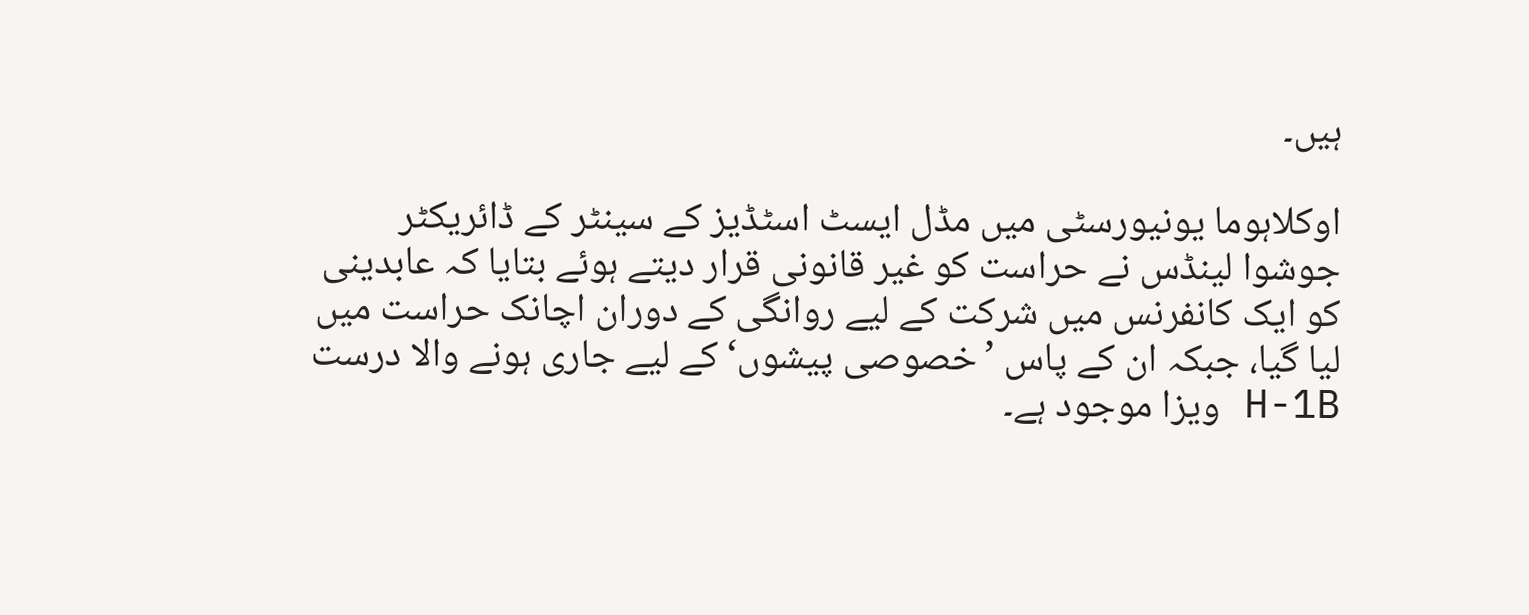ہیں۔

اوکلاہوما یونیورسٹی میں مڈل ایسٹ اسٹڈیز کے سینٹر کے ڈائریکٹر جوشوا لینڈس نے حراست کو غیر قانونی قرار دیتے ہوئے بتایا کہ عابدینی کو ایک کانفرنس میں شرکت کے لیے روانگی کے دوران اچانک حراست میں لیا گیا، جبکہ ان کے پاس ’خصوصی پیشوں‘ کے لیے جاری ہونے والا درست H-1B ویزا موجود ہے۔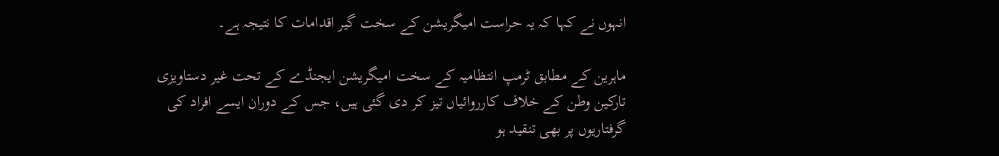انہوں نے کہا کہ یہ حراست امیگریشن کے سخت گیر اقدامات کا نتیجہ ہے۔

ماہرین کے مطابق ٹرمپ انتظامیہ کے سخت امیگریشن ایجنڈے کے تحت غیر دستاویزی تارکین وطن کے خلاف کارروائیاں تیز کر دی گئی ہیں، جس کے دوران ایسے افراد کی گرفتاریوں پر بھی تنقید ہو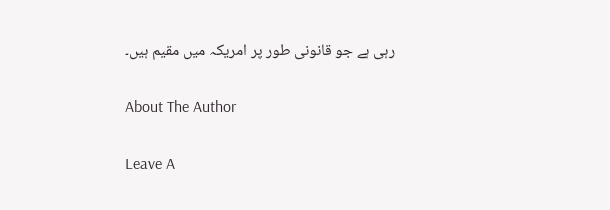رہی ہے جو قانونی طور پر امریکہ میں مقیم ہیں۔

About The Author

Leave A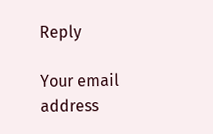Reply

Your email address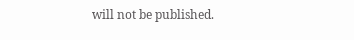will not be published.